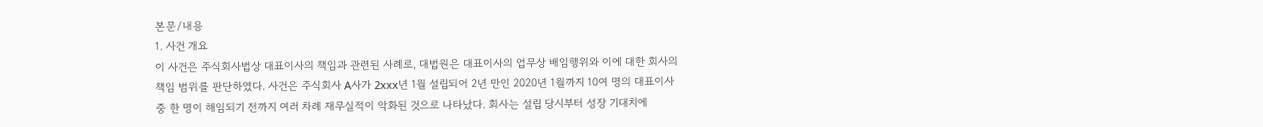본문/내용
1. 사건 개요
이 사건은 주식회사법상 대표이사의 책임과 관련된 사례로, 대법원은 대표이사의 업무상 배임행위와 이에 대한 회사의 책임 범위를 판단하였다. 사건은 주식회사 A사가 2xxx년 1월 설립되어 2년 만인 2020년 1월까지 10여 명의 대표이사 중 한 명이 해임되기 전까지 여러 차례 재무실적이 악화된 것으로 나타났다. 회사는 설립 당시부터 성장 기대치에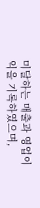미달하는 매출과 영업이익을 기록하였으며,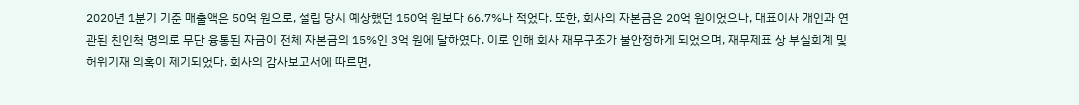2020년 1분기 기준 매출액은 50억 원으로, 설립 당시 예상했던 150억 원보다 66.7%나 적었다. 또한, 회사의 자본금은 20억 원이었으나, 대표이사 개인과 연관된 친인척 명의로 무단 융통된 자금이 전체 자본금의 15%인 3억 원에 달하였다. 이로 인해 회사 재무구조가 불안정하게 되었으며, 재무제표 상 부실회계 및 허위기재 의혹이 제기되었다. 회사의 감사보고서에 따르면,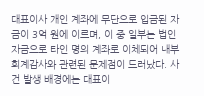대표이사 개인 계좌에 무단으로 입금된 자금이 3억 원에 이르며, 이 중 일부는 법인 자금으로 타인 명의 계좌로 이체되어 내부 회계감사와 관련된 문제점이 드러났다. 사건 발생 배경에는 대표이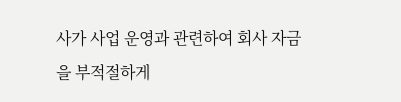사가 사업 운영과 관련하여 회사 자금을 부적절하게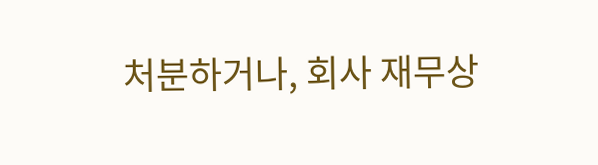처분하거나, 회사 재무상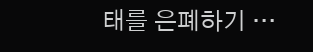태를 은폐하기 …